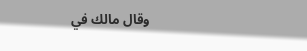وقال مالك في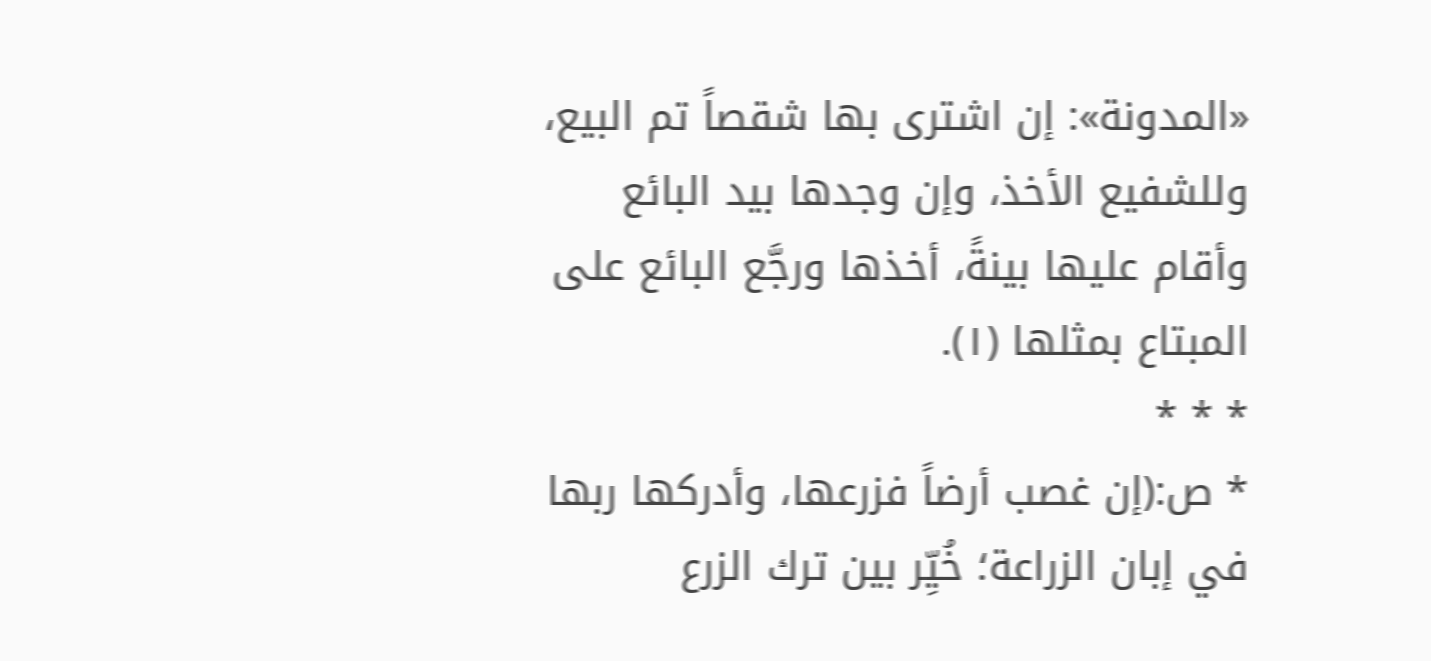«المدونة»: إن اشترى بها شقصاً تم البيع، وللشفيع الأخذ، وإن وجدها بيد البائع وأقام عليها بينةً، أخذها ورجَّع البائع على المبتاع بمثلها (١).
* * *
* ص:(إن غصب أرضاً فزرعها، وأدركها ربها في إبان الزراعة؛ خُيِّر بين ترك الزرع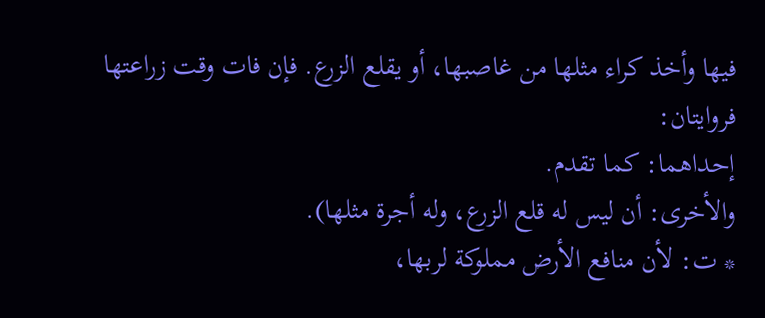فيها وأخذ كراء مثلها من غاصبها، أو يقلع الزرع. فإن فات وقت زراعتها فروايتان:
إحداهما: كما تقدم.
والأخرى: أن ليس له قلع الزرع، وله أجرة مثلها).
* ت: لأن منافع الأرض مملوكة لربها،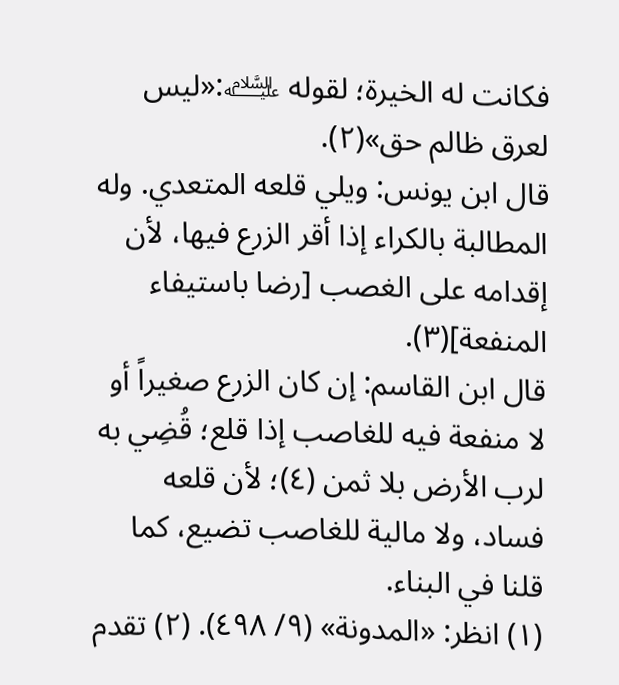فكانت له الخيرة؛ لقوله ﵇:«ليس لعرق ظالم حق»(٢).
قال ابن يونس: ويلي قلعه المتعدي. وله المطالبة بالكراء إذا أقر الزرع فيها، لأن إقدامه على الغصب [رضا باستيفاء المنفعة](٣).
قال ابن القاسم: إن كان الزرع صغيراً أو لا منفعة فيه للغاصب إذا قلع؛ قُضِي به لرب الأرض بلا ثمن (٤)؛ لأن قلعه فساد، ولا مالية للغاصب تضيع، كما قلنا في البناء.
(١) انظر: «المدونة» (٩/ ٤٩٨). (٢) تقدم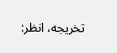تخريجه، انظر: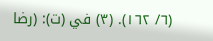(٦/ ١٦٢). (٣) في (ت): (رضا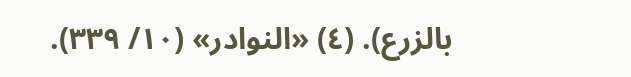بالزرع). (٤) «النوادر» (١٠/ ٣٣٩).